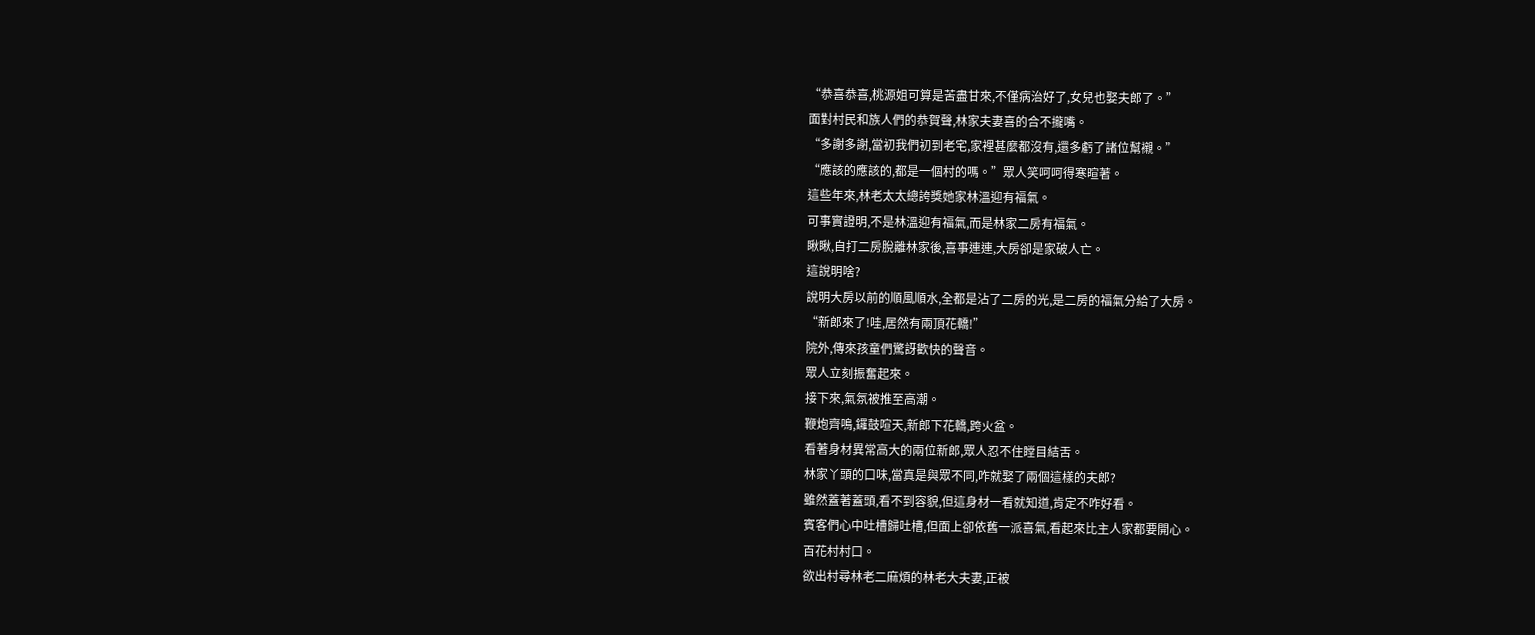“恭喜恭喜,桃源姐可算是苦盡甘來,不僅病治好了,女兒也娶夫郎了。”
面對村民和族人們的恭賀聲,林家夫妻喜的合不攏嘴。
“多謝多謝,當初我們初到老宅,家裡甚麼都沒有,還多虧了諸位幫襯。”
“應該的應該的,都是一個村的嗎。”眾人笑呵呵得寒暄著。
這些年來,林老太太總誇獎她家林溫迎有福氣。
可事實證明,不是林溫迎有福氣,而是林家二房有福氣。
瞅瞅,自打二房脫離林家後,喜事連連,大房卻是家破人亡。
這說明啥?
說明大房以前的順風順水,全都是沾了二房的光,是二房的福氣分給了大房。
“新郎來了!哇,居然有兩頂花轎!”
院外,傳來孩童們驚訝歡快的聲音。
眾人立刻振奮起來。
接下來,氣氛被推至高潮。
鞭炮齊鳴,鑼鼓喧天,新郎下花轎,跨火盆。
看著身材異常高大的兩位新郎,眾人忍不住瞠目結舌。
林家丫頭的口味,當真是與眾不同,咋就娶了兩個這樣的夫郎?
雖然蓋著蓋頭,看不到容貌,但這身材一看就知道,肯定不咋好看。
賓客們心中吐槽歸吐槽,但面上卻依舊一派喜氣,看起來比主人家都要開心。
百花村村口。
欲出村尋林老二麻煩的林老大夫妻,正被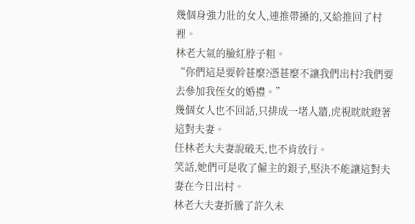幾個身強力壯的女人,連推帶搡的,又給推回了村裡。
林老大氣的臉紅脖子粗。
“你們這是要幹甚麼?憑甚麼不讓我們出村?我們要去參加我侄女的婚禮。”
幾個女人也不回話,只排成一堵人牆,虎視眈眈瞪著這對夫妻。
任林老大夫妻說破天,也不肯放行。
笑話,她們可是收了僱主的銀子,堅決不能讓這對夫妻在今日出村。
林老大夫妻折騰了許久未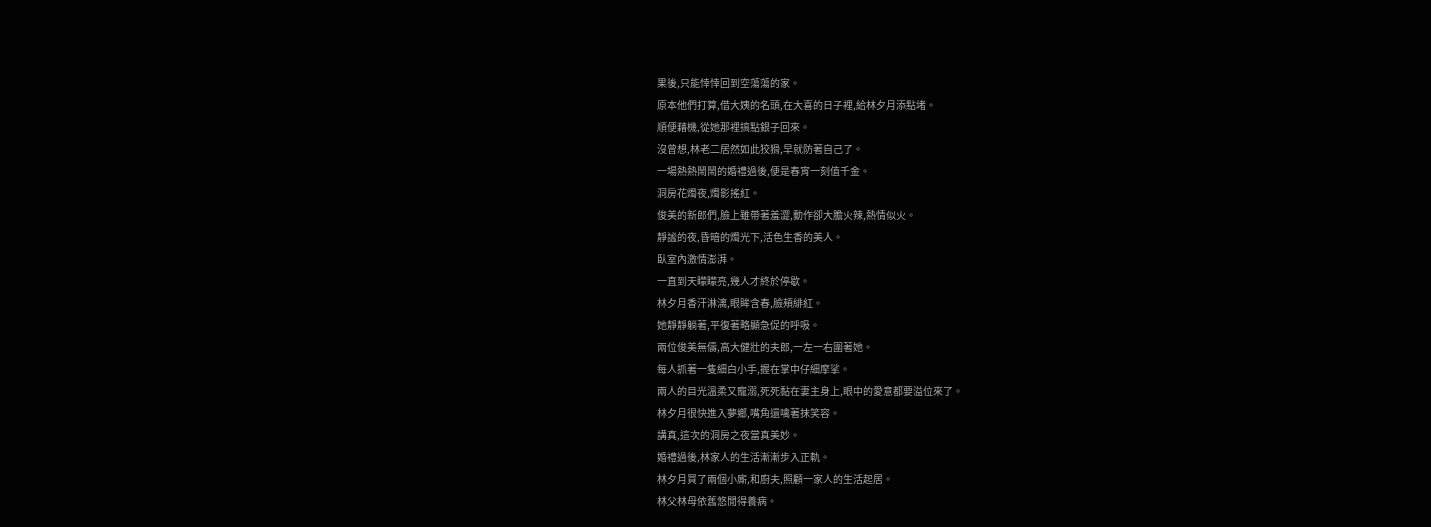果後,只能悻悻回到空蕩蕩的家。
原本他們打算,借大姨的名頭,在大喜的日子裡,給林夕月添點堵。
順便藉機,從她那裡搞點銀子回來。
沒曾想,林老二居然如此狡猾,早就防著自己了。
一場熱熱鬧鬧的婚禮過後,便是春宵一刻值千金。
洞房花燭夜,燭影搖紅。
俊美的新郎們,臉上雖帶著羞澀,動作卻大膽火辣,熱情似火。
靜謐的夜,昏暗的燭光下,活色生香的美人。
臥室內激情澎湃。
一直到天矇矇亮,幾人才終於停歇。
林夕月香汗淋漓,眼眸含春,臉頰緋紅。
她靜靜躺著,平復著略顯急促的呼吸。
兩位俊美無儔,高大健壯的夫郎,一左一右圍著她。
每人抓著一隻細白小手,握在掌中仔細摩挲。
兩人的目光溫柔又寵溺,死死黏在妻主身上,眼中的愛意都要溢位來了。
林夕月很快進入夢鄉,嘴角還噙著抹笑容。
講真,這次的洞房之夜當真美妙。
婚禮過後,林家人的生活漸漸步入正軌。
林夕月買了兩個小廝,和廚夫,照顧一家人的生活起居。
林父林母依舊悠閒得養病。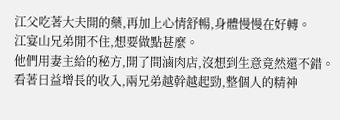江父吃著大夫開的藥,再加上心情舒暢,身體慢慢在好轉。
江宴山兄弟閒不住,想要做點甚麼。
他們用妻主給的秘方,開了間滷肉店,沒想到生意竟然還不錯。
看著日益增長的收入,兩兄弟越幹越起勁,整個人的精神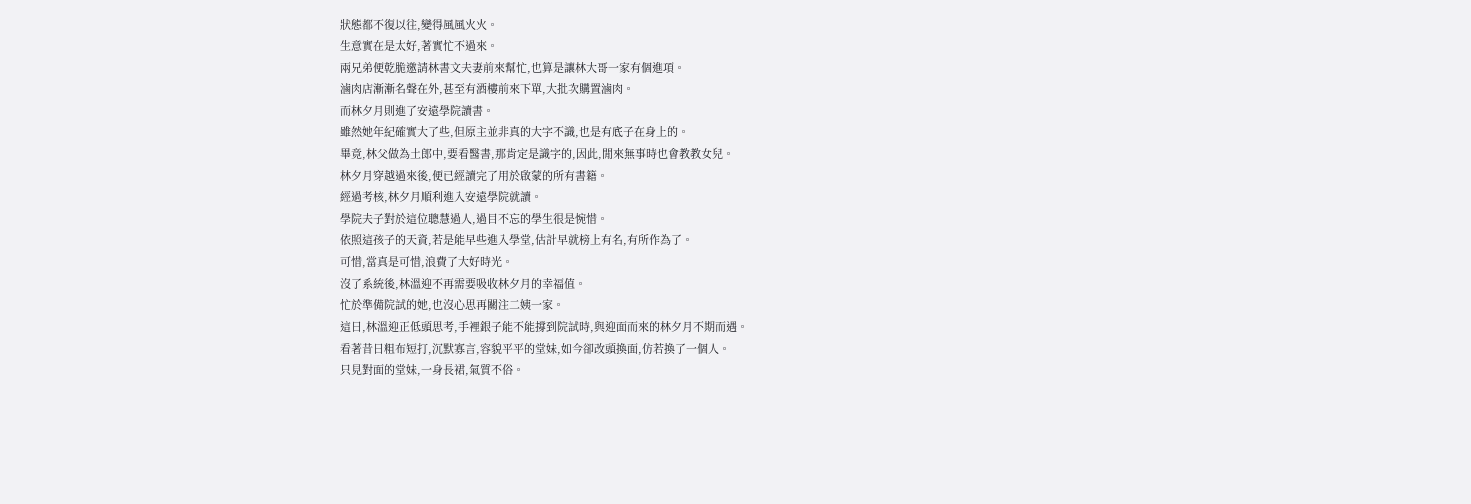狀態都不復以往,變得風風火火。
生意實在是太好,著實忙不過來。
兩兄弟便乾脆邀請林書文夫妻前來幫忙,也算是讓林大哥一家有個進項。
滷肉店漸漸名聲在外,甚至有酒樓前來下單,大批次購置滷肉。
而林夕月則進了安遠學院讀書。
雖然她年紀確實大了些,但原主並非真的大字不識,也是有底子在身上的。
畢竟,林父做為土郎中,要看醫書,那肯定是識字的,因此,閒來無事時也會教教女兒。
林夕月穿越過來後,便已經讀完了用於啟蒙的所有書籍。
經過考核,林夕月順利進入安遠學院就讀。
學院夫子對於這位聰慧過人,過目不忘的學生很是惋惜。
依照這孩子的天資,若是能早些進入學堂,估計早就榜上有名,有所作為了。
可惜,當真是可惜,浪費了大好時光。
沒了系統後,林溫迎不再需要吸收林夕月的幸福值。
忙於準備院試的她,也沒心思再關注二姨一家。
這日,林溫迎正低頭思考,手裡銀子能不能撐到院試時,與迎面而來的林夕月不期而遇。
看著昔日粗布短打,沉默寡言,容貌平平的堂妹,如今卻改頭換面,仿若換了一個人。
只見對面的堂妹,一身長裙,氣質不俗。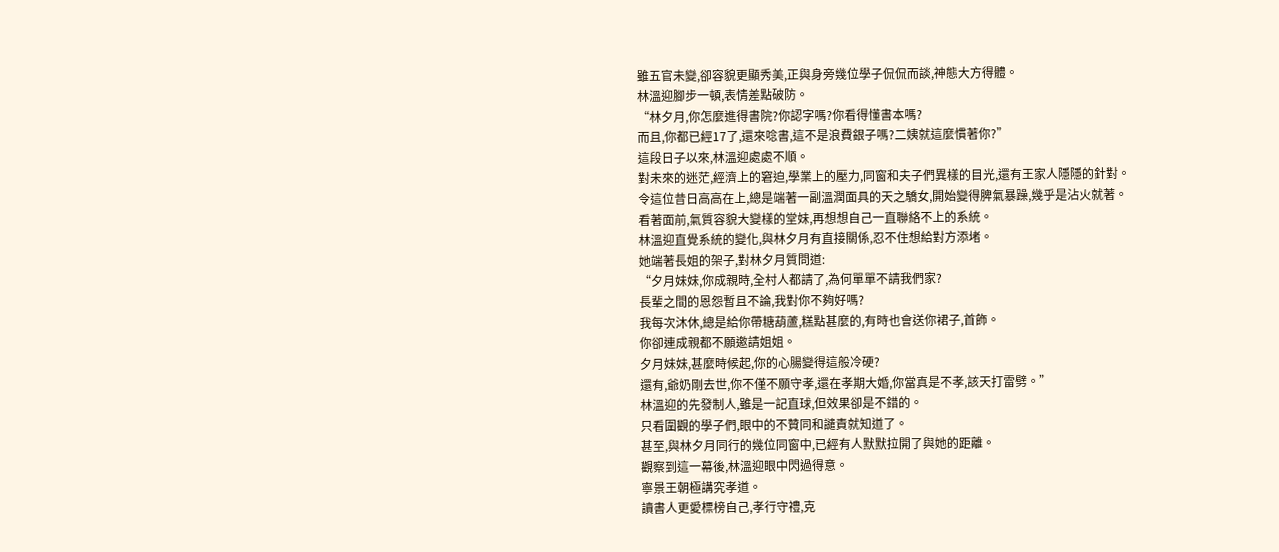雖五官未變,卻容貌更顯秀美,正與身旁幾位學子侃侃而談,神態大方得體。
林溫迎腳步一頓,表情差點破防。
“林夕月,你怎麼進得書院?你認字嗎?你看得懂書本嗎?
而且,你都已經17了,還來唸書,這不是浪費銀子嗎?二姨就這麼慣著你?”
這段日子以來,林溫迎處處不順。
對未來的迷茫,經濟上的窘迫,學業上的壓力,同窗和夫子們異樣的目光,還有王家人隱隱的針對。
令這位昔日高高在上,總是端著一副溫潤面具的天之驕女,開始變得脾氣暴躁,幾乎是沾火就著。
看著面前,氣質容貌大變樣的堂妹,再想想自己一直聯絡不上的系統。
林溫迎直覺系統的變化,與林夕月有直接關係,忍不住想給對方添堵。
她端著長姐的架子,對林夕月質問道:
“夕月妹妹,你成親時,全村人都請了,為何單單不請我們家?
長輩之間的恩怨暫且不論,我對你不夠好嗎?
我每次沐休,總是給你帶糖葫蘆,糕點甚麼的,有時也會送你裙子,首飾。
你卻連成親都不願邀請姐姐。
夕月妹妹,甚麼時候起,你的心腸變得這般冷硬?
還有,爺奶剛去世,你不僅不願守孝,還在孝期大婚,你當真是不孝,該天打雷劈。”
林溫迎的先發制人,雖是一記直球,但效果卻是不錯的。
只看圍觀的學子們,眼中的不贊同和譴責就知道了。
甚至,與林夕月同行的幾位同窗中,已經有人默默拉開了與她的距離。
觀察到這一幕後,林溫迎眼中閃過得意。
寧景王朝極講究孝道。
讀書人更愛標榜自己,孝行守禮,克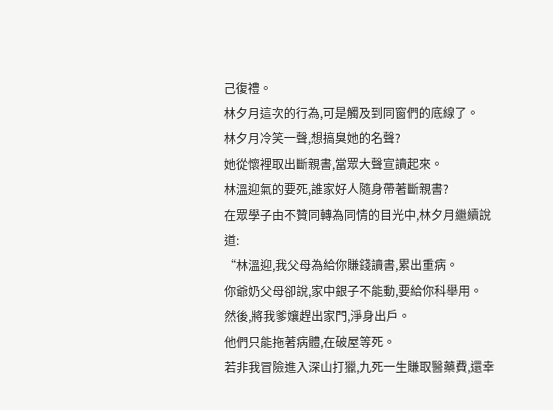己復禮。
林夕月這次的行為,可是觸及到同窗們的底線了。
林夕月冷笑一聲,想搞臭她的名聲?
她從懷裡取出斷親書,當眾大聲宣讀起來。
林溫迎氣的要死,誰家好人隨身帶著斷親書?
在眾學子由不贊同轉為同情的目光中,林夕月繼續說道:
“林溫迎,我父母為給你賺錢讀書,累出重病。
你爺奶父母卻說,家中銀子不能動,要給你科舉用。
然後,將我爹孃趕出家門,淨身出戶。
他們只能拖著病體,在破屋等死。
若非我冒險進入深山打獵,九死一生賺取醫藥費,還幸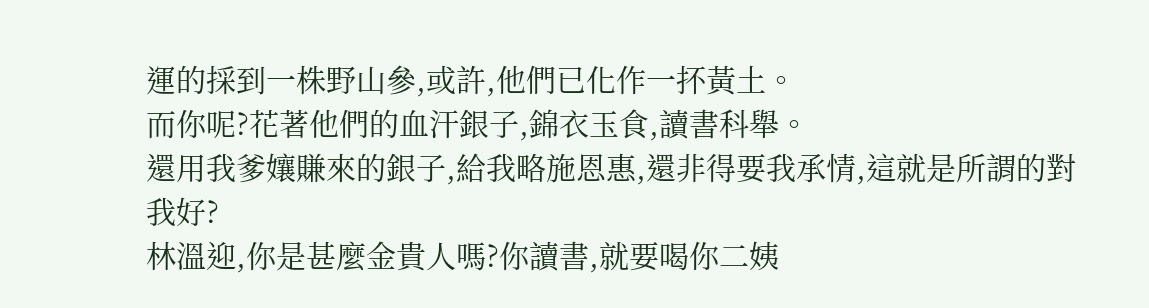運的採到一株野山參,或許,他們已化作一抔黃土。
而你呢?花著他們的血汗銀子,錦衣玉食,讀書科舉。
還用我爹孃賺來的銀子,給我略施恩惠,還非得要我承情,這就是所謂的對我好?
林溫迎,你是甚麼金貴人嗎?你讀書,就要喝你二姨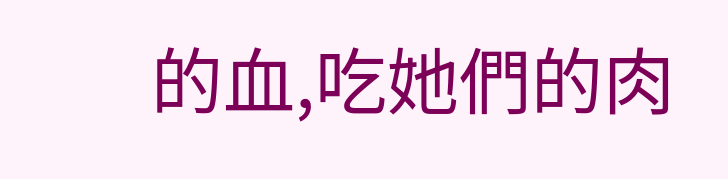的血,吃她們的肉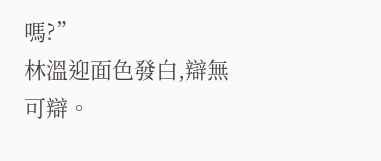嗎?”
林溫迎面色發白,辯無可辯。